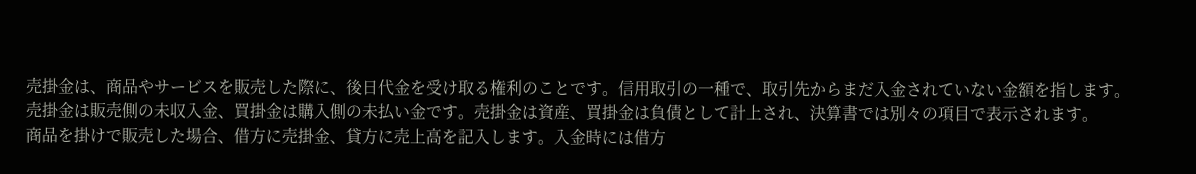売掛金は、商品やサービスを販売した際に、後日代金を受け取る権利のことです。信用取引の一種で、取引先からまだ入金されていない金額を指します。
売掛金は販売側の未収入金、買掛金は購入側の未払い金です。売掛金は資産、買掛金は負債として計上され、決算書では別々の項目で表示されます。
商品を掛けで販売した場合、借方に売掛金、貸方に売上高を記入します。入金時には借方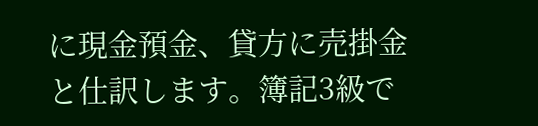に現金預金、貸方に売掛金と仕訳します。簿記3級で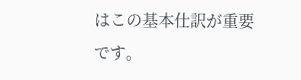はこの基本仕訳が重要です。